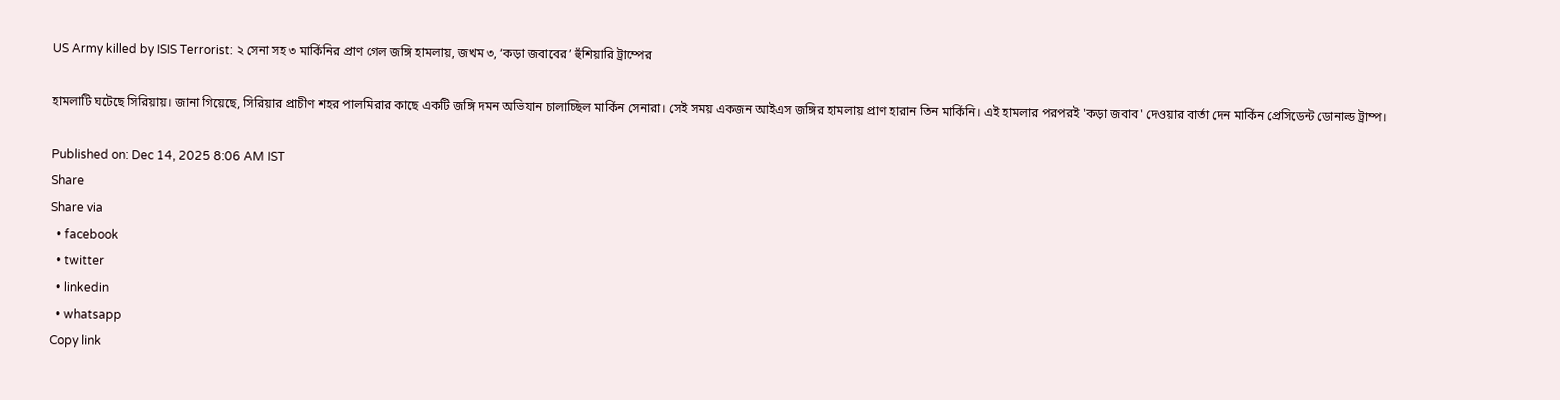US Army killed by ISIS Terrorist: ২ সেনা সহ ৩ মার্কিনির প্রাণ গেল জঙ্গি হামলায়, জখম ৩, ‘কড়া জবাবের’ হুঁশিয়ারি ট্রাম্পের

হামলাটি ঘটেছে সিরিয়ায়। জানা গিয়েছে, সিরিয়ার প্রাচীণ শহর পালমিরার কাছে একটি জঙ্গি দমন অভিযান চালাচ্ছিল মার্কিন সেনারা। সেই সময় একজন আইএস জঙ্গির হামলায় প্রাণ হারান তিন মার্কিনি। এই হামলার পরপরই 'কড়া জবাব' দেওয়ার বার্তা দেন মার্কিন প্রেসিডেন্ট ডোনাল্ড ট্রাম্প।

Published on: Dec 14, 2025 8:06 AM IST
Share
Share via
  • facebook
  • twitter
  • linkedin
  • whatsapp
Copy link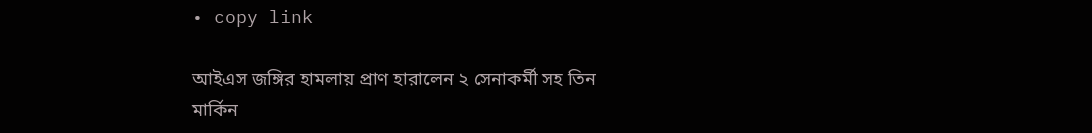• copy link

আইএস জঙ্গির হামলায় প্রাণ হারালেন ২ সেনাকর্মী সহ তিন মার্কিন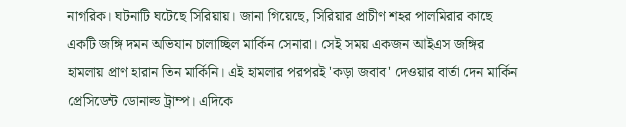নাগরিক। ঘটনাটি ঘটেছে সিরিয়ায়। জানা গিয়েছে, সিরিয়ার প্রাচীণ শহর পালমিরার কাছে একটি জঙ্গি দমন অভিযান চালাচ্ছিল মার্কিন সেনারা। সেই সময় একজন আইএস জঙ্গির হামলায় প্রাণ হারান তিন মার্কিনি। এই হামলার পরপরই 'কড়া জবাব' দেওয়ার বার্তা দেন মার্কিন প্রেসিডেন্ট ডোনাল্ড ট্রাম্প। এদিকে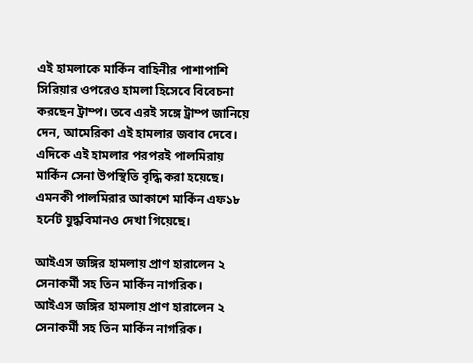এই হামলাকে মার্কিন বাহিনীর পাশাপাশি সিরিয়ার ওপরেও হামলা হিসেবে বিবেচনা করছেন ট্রাম্প। তবে এরই সঙ্গে ট্রাম্প জানিয়ে দেন, আমেরিকা এই হামলার জবাব দেবে। এদিকে এই হামলার পরপরই পালমিরায় মার্কিন সেনা উপস্থিতি বৃদ্ধি করা হয়েছে। এমনকী পালমিরার আকাশে মার্কিন এফ১৮ হর্নেট যুদ্ধবিমানও দেখা গিয়েছে।

আইএস জঙ্গির হামলায় প্রাণ হারালেন ২ সেনাকর্মী সহ তিন মার্কিন নাগরিক।
আইএস জঙ্গির হামলায় প্রাণ হারালেন ২ সেনাকর্মী সহ তিন মার্কিন নাগরিক।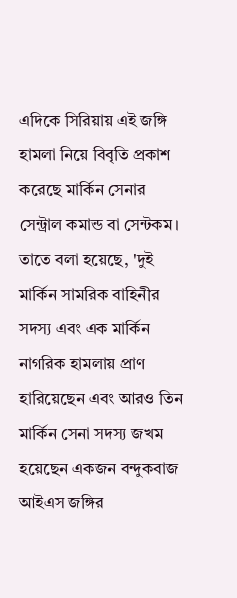এদিকে সিরিয়ায় এই জঙ্গি হামলা নিয়ে বিবৃতি প্রকাশ করেছে মার্কিন সেনার সেন্ট্রাল কমান্ড বা সেন্টকম। তাতে বলা হয়েছে, 'দুই মার্কিন সামরিক বাহিনীর সদস্য এবং এক মার্কিন নাগরিক হামলায় প্রাণ হারিয়েছেন এবং আরও তিন মার্কিন সেনা সদস্য জখম হয়েছেন একজন বন্দুকবাজ আইএস জঙ্গির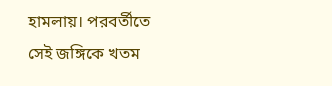হামলায়। পরবর্তীতে সেই জঙ্গিকে খতম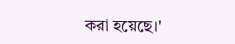করা হয়েছে।'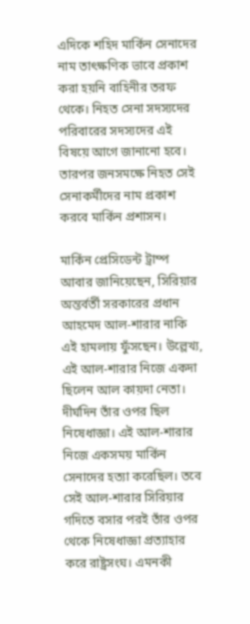এদিকে শহিদ মার্কিন সেনাদের নাম তাৎক্ষণিক ভাবে প্রকাশ করা হয়নি বাহিনীর তরফ থেকে। নিহত সেনা সদস্যদের পরিবারের সদস্যদের এই বিষয়ে আগে জানানো হবে। তারপর জনসমক্ষে নিহত সেই সেনাকর্মীদের নাম প্রকাশ করবে মার্কিন প্রশাসন।

মার্কিন প্রেসিডেন্ট ট্রাম্প আবার জানিয়েছেন, সিরিয়ার অন্তর্বর্তী সরকারের প্রধান আহমেদ আল-শারার নাকি এই হামলায় ফুঁসছেন। উল্লেখ্য, এই আল-শারার নিজে একদা ছিলেন আল কায়দা নেতা। দীর্ঘদিন তাঁর ওপর ছিল নিষেধাজ্ঞা। এই আল-শারার নিজে একসময় মার্কিন সেনাদের হত্যা করেছিল। তবে সেই আল-শারার সিরিয়ার গদিতে বসার পরই তাঁর ওপর থেকে নিষেধাজ্ঞা প্রত্যাহার করে রাষ্ট্রসংঘ। এমনকী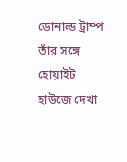ডোনাল্ড ট্রাম্প তাঁর সঙ্গে হোয়াইট হাউজে দেখা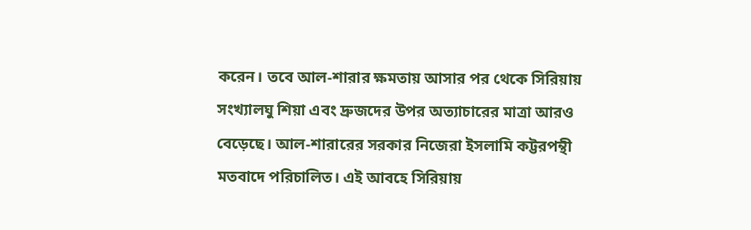করেন। তবে আল-শারার ক্ষমতায় আসার পর থেকে সিরিয়ায় সংখ্যালঘু শিয়া এবং দ্রুজদের উপর অত্যাচারের মাত্রা আরও বেড়েছে। আল-শারারের সরকার নিজেরা ইসলামি কট্টরপন্থী মতবাদে পরিচালিত। এই আবহে সিরিয়ায়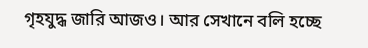গৃহযুদ্ধ জারি আজও। আর সেখানে বলি হচ্ছে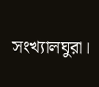সংখ্যালঘুরা।